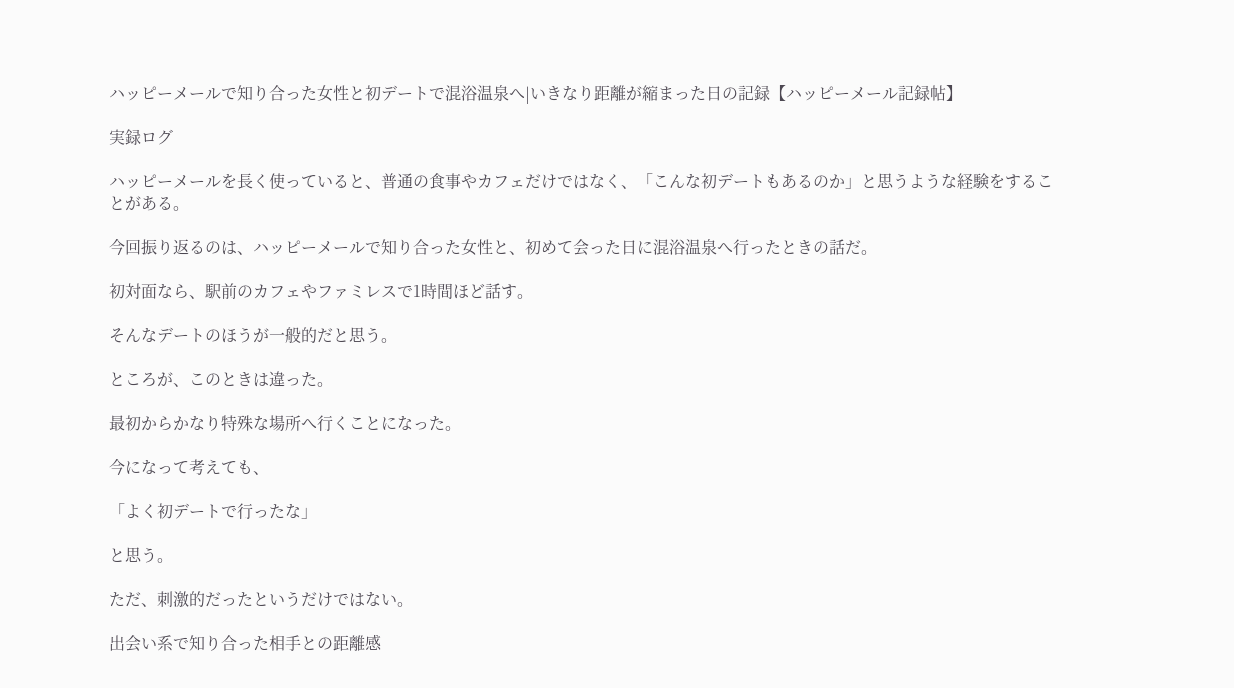ハッピーメールで知り合った女性と初デートで混浴温泉へ|いきなり距離が縮まった日の記録【ハッピーメール記録帖】

実録ログ

ハッピーメールを長く使っていると、普通の食事やカフェだけではなく、「こんな初デートもあるのか」と思うような経験をすることがある。

今回振り返るのは、ハッピーメールで知り合った女性と、初めて会った日に混浴温泉へ行ったときの話だ。

初対面なら、駅前のカフェやファミレスで1時間ほど話す。

そんなデートのほうが一般的だと思う。

ところが、このときは違った。

最初からかなり特殊な場所へ行くことになった。

今になって考えても、

「よく初デートで行ったな」

と思う。

ただ、刺激的だったというだけではない。

出会い系で知り合った相手との距離感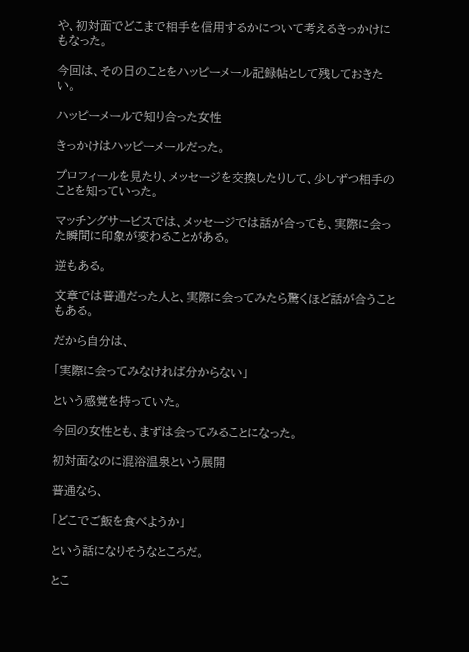や、初対面でどこまで相手を信用するかについて考えるきっかけにもなった。

今回は、その日のことをハッピーメール記録帖として残しておきたい。

ハッピーメールで知り合った女性

きっかけはハッピーメールだった。

プロフィールを見たり、メッセージを交換したりして、少しずつ相手のことを知っていった。

マッチングサービスでは、メッセージでは話が合っても、実際に会った瞬間に印象が変わることがある。

逆もある。

文章では普通だった人と、実際に会ってみたら驚くほど話が合うこともある。

だから自分は、

「実際に会ってみなければ分からない」

という感覚を持っていた。

今回の女性とも、まずは会ってみることになった。

初対面なのに混浴温泉という展開

普通なら、

「どこでご飯を食べようか」

という話になりそうなところだ。

とこ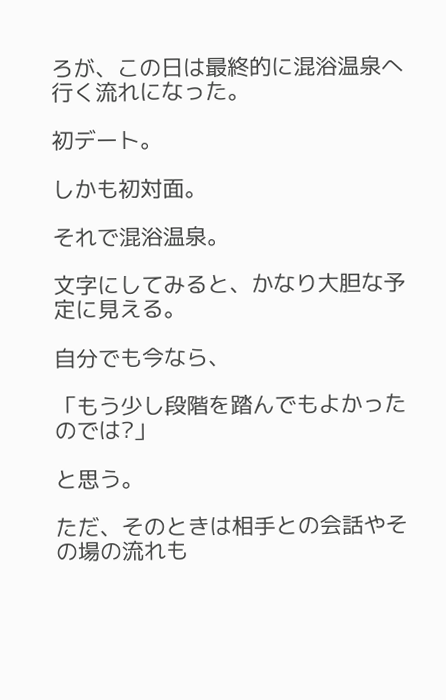ろが、この日は最終的に混浴温泉へ行く流れになった。

初デート。

しかも初対面。

それで混浴温泉。

文字にしてみると、かなり大胆な予定に見える。

自分でも今なら、

「もう少し段階を踏んでもよかったのでは?」

と思う。

ただ、そのときは相手との会話やその場の流れも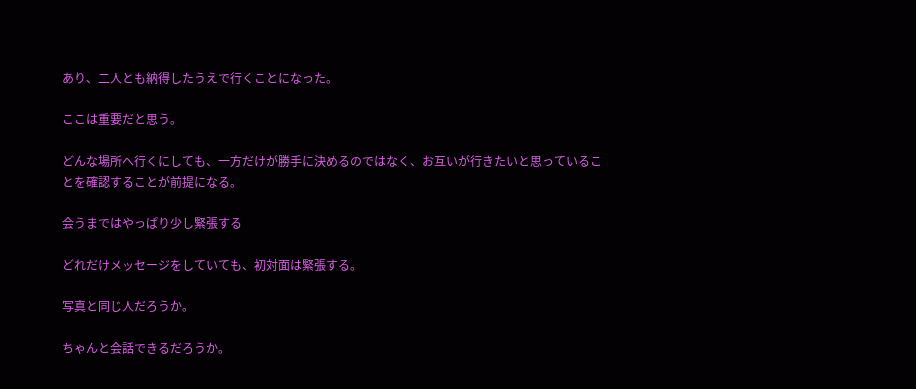あり、二人とも納得したうえで行くことになった。

ここは重要だと思う。

どんな場所へ行くにしても、一方だけが勝手に決めるのではなく、お互いが行きたいと思っていることを確認することが前提になる。

会うまではやっぱり少し緊張する

どれだけメッセージをしていても、初対面は緊張する。

写真と同じ人だろうか。

ちゃんと会話できるだろうか。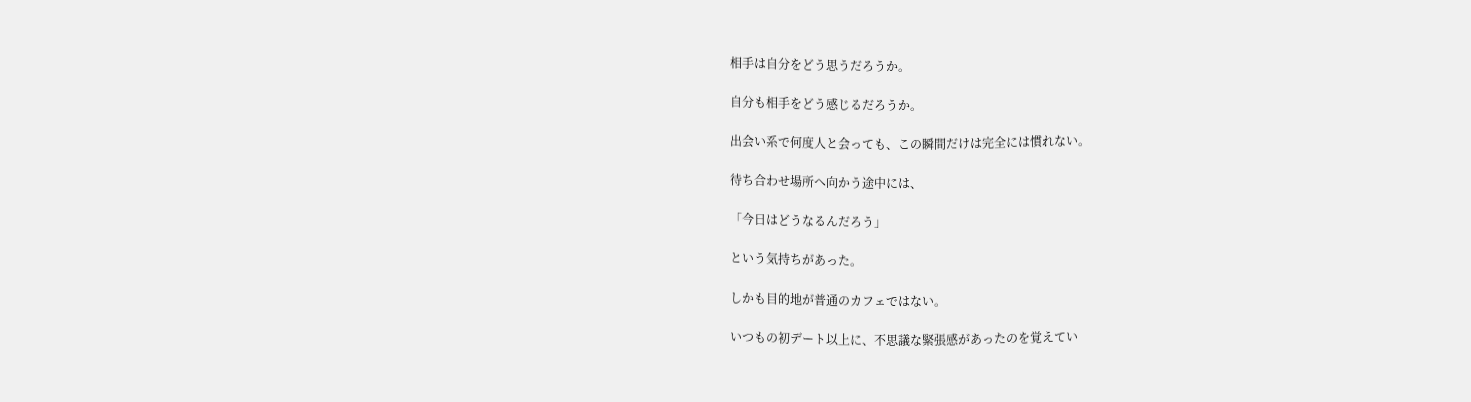相手は自分をどう思うだろうか。

自分も相手をどう感じるだろうか。

出会い系で何度人と会っても、この瞬間だけは完全には慣れない。

待ち合わせ場所へ向かう途中には、

「今日はどうなるんだろう」

という気持ちがあった。

しかも目的地が普通のカフェではない。

いつもの初デート以上に、不思議な緊張感があったのを覚えてい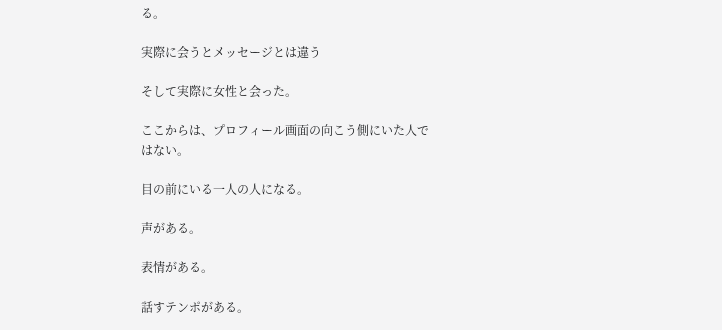る。

実際に会うとメッセージとは違う

そして実際に女性と会った。

ここからは、プロフィール画面の向こう側にいた人ではない。

目の前にいる一人の人になる。

声がある。

表情がある。

話すテンポがある。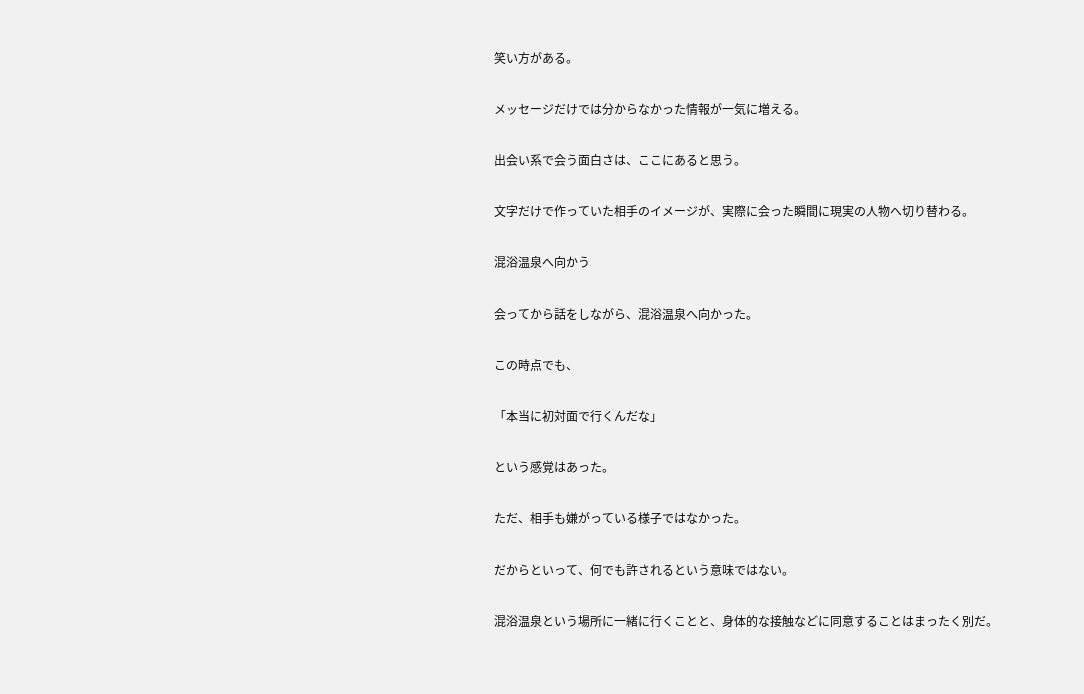笑い方がある。

メッセージだけでは分からなかった情報が一気に増える。

出会い系で会う面白さは、ここにあると思う。

文字だけで作っていた相手のイメージが、実際に会った瞬間に現実の人物へ切り替わる。

混浴温泉へ向かう

会ってから話をしながら、混浴温泉へ向かった。

この時点でも、

「本当に初対面で行くんだな」

という感覚はあった。

ただ、相手も嫌がっている様子ではなかった。

だからといって、何でも許されるという意味ではない。

混浴温泉という場所に一緒に行くことと、身体的な接触などに同意することはまったく別だ。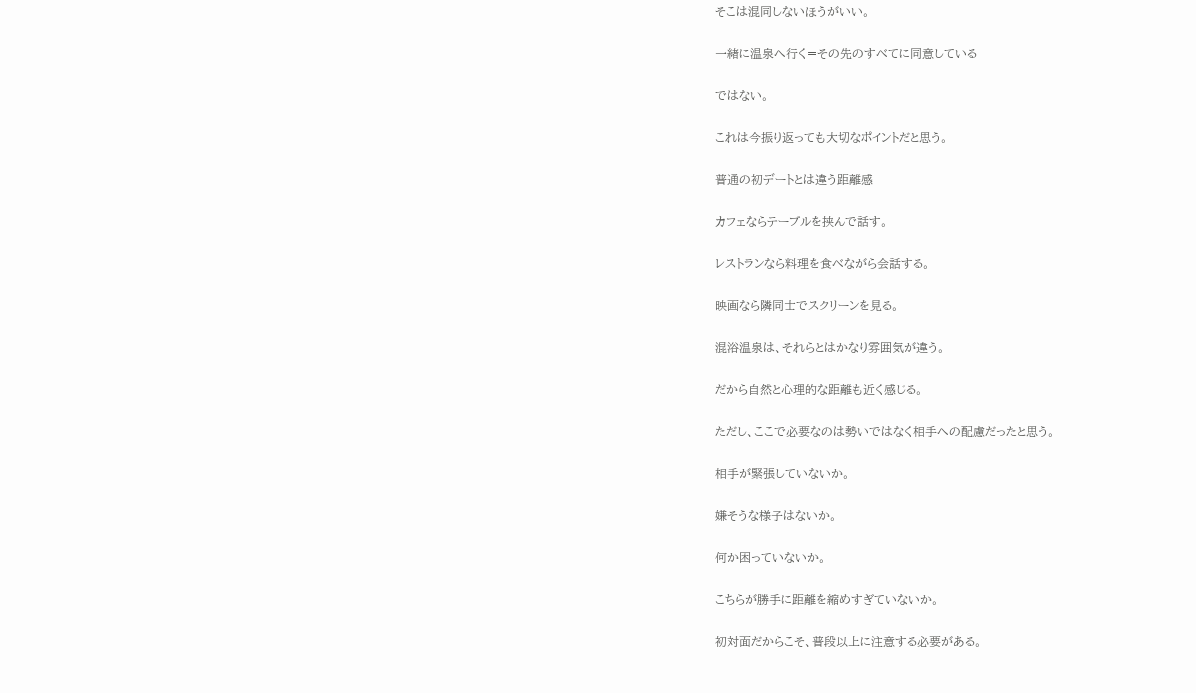そこは混同しないほうがいい。

一緒に温泉へ行く=その先のすべてに同意している

ではない。

これは今振り返っても大切なポイントだと思う。

普通の初デートとは違う距離感

カフェならテーブルを挟んで話す。

レストランなら料理を食べながら会話する。

映画なら隣同士でスクリーンを見る。

混浴温泉は、それらとはかなり雰囲気が違う。

だから自然と心理的な距離も近く感じる。

ただし、ここで必要なのは勢いではなく相手への配慮だったと思う。

相手が緊張していないか。

嫌そうな様子はないか。

何か困っていないか。

こちらが勝手に距離を縮めすぎていないか。

初対面だからこそ、普段以上に注意する必要がある。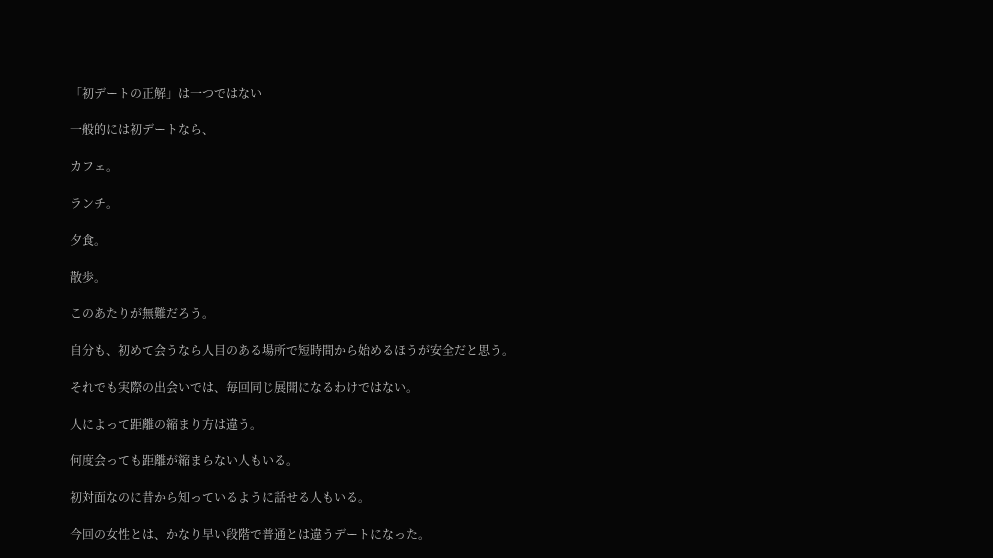「初デートの正解」は一つではない

一般的には初デートなら、

カフェ。

ランチ。

夕食。

散歩。

このあたりが無難だろう。

自分も、初めて会うなら人目のある場所で短時間から始めるほうが安全だと思う。

それでも実際の出会いでは、毎回同じ展開になるわけではない。

人によって距離の縮まり方は違う。

何度会っても距離が縮まらない人もいる。

初対面なのに昔から知っているように話せる人もいる。

今回の女性とは、かなり早い段階で普通とは違うデートになった。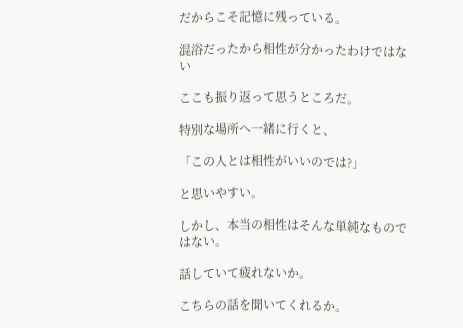だからこそ記憶に残っている。

混浴だったから相性が分かったわけではない

ここも振り返って思うところだ。

特別な場所へ一緒に行くと、

「この人とは相性がいいのでは?」

と思いやすい。

しかし、本当の相性はそんな単純なものではない。

話していて疲れないか。

こちらの話を聞いてくれるか。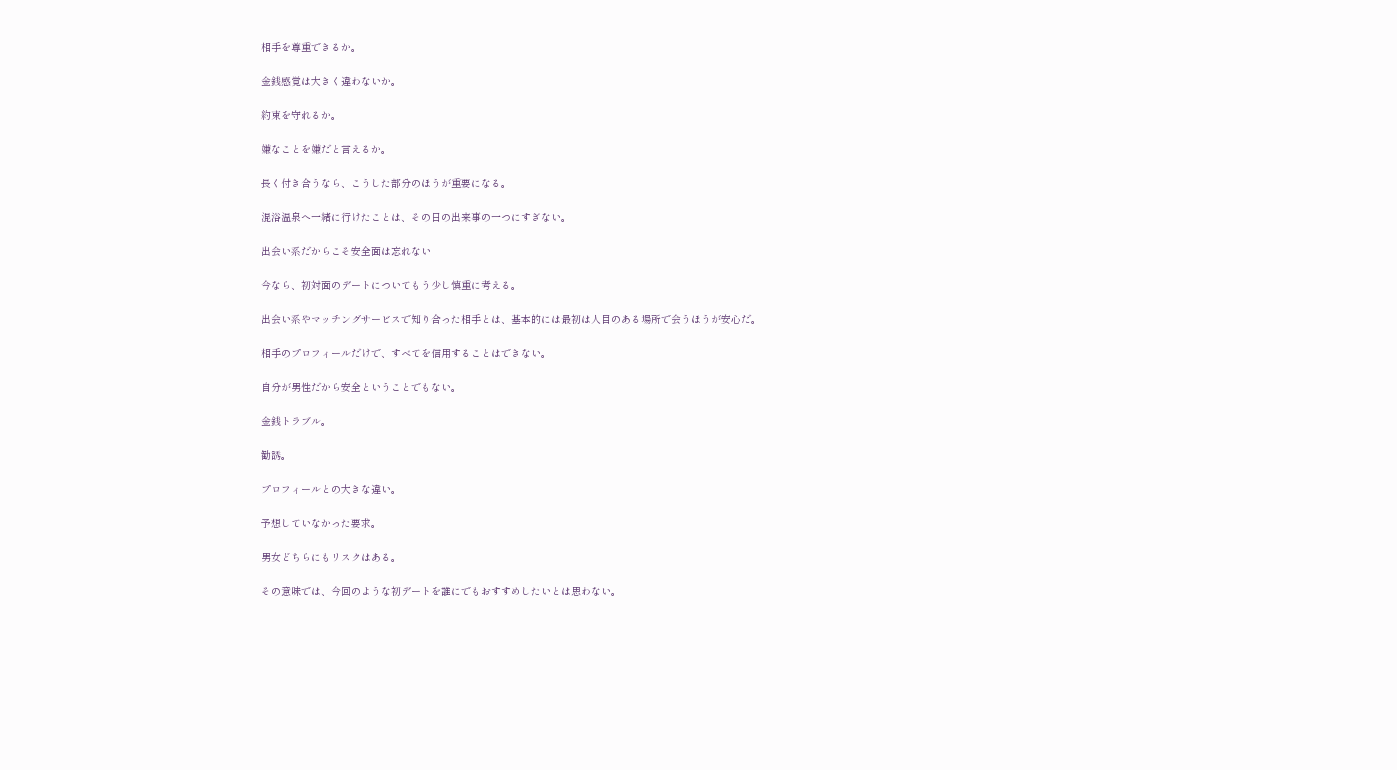相手を尊重できるか。

金銭感覚は大きく違わないか。

約束を守れるか。

嫌なことを嫌だと言えるか。

長く付き合うなら、こうした部分のほうが重要になる。

混浴温泉へ一緒に行けたことは、その日の出来事の一つにすぎない。

出会い系だからこそ安全面は忘れない

今なら、初対面のデートについてもう少し慎重に考える。

出会い系やマッチングサービスで知り合った相手とは、基本的には最初は人目のある場所で会うほうが安心だ。

相手のプロフィールだけで、すべてを信用することはできない。

自分が男性だから安全ということでもない。

金銭トラブル。

勧誘。

プロフィールとの大きな違い。

予想していなかった要求。

男女どちらにもリスクはある。

その意味では、今回のような初デートを誰にでもおすすめしたいとは思わない。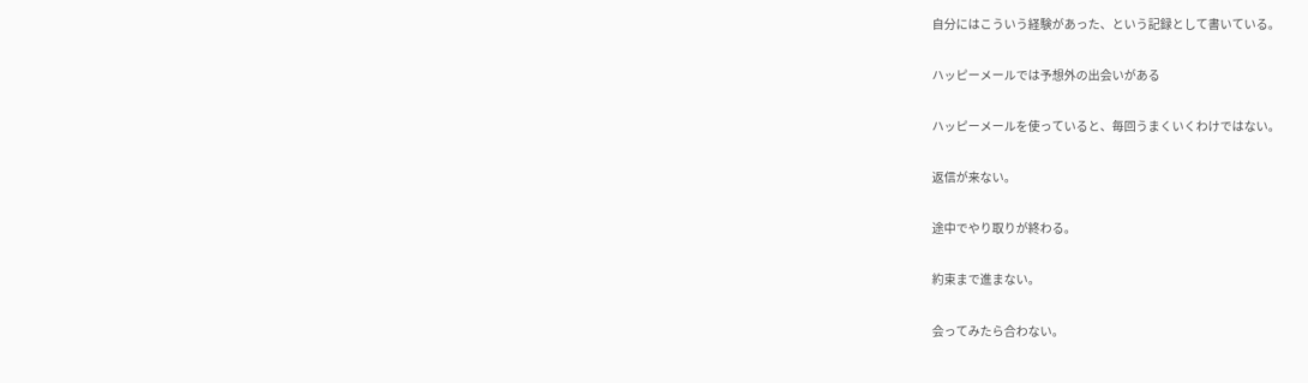自分にはこういう経験があった、という記録として書いている。

ハッピーメールでは予想外の出会いがある

ハッピーメールを使っていると、毎回うまくいくわけではない。

返信が来ない。

途中でやり取りが終わる。

約束まで進まない。

会ってみたら合わない。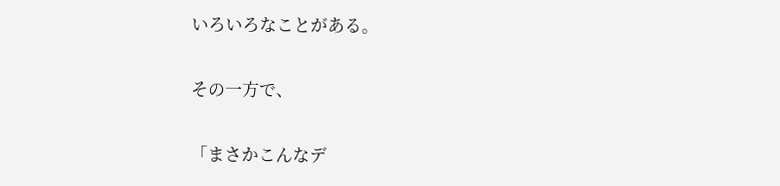いろいろなことがある。

その一方で、

「まさかこんなデ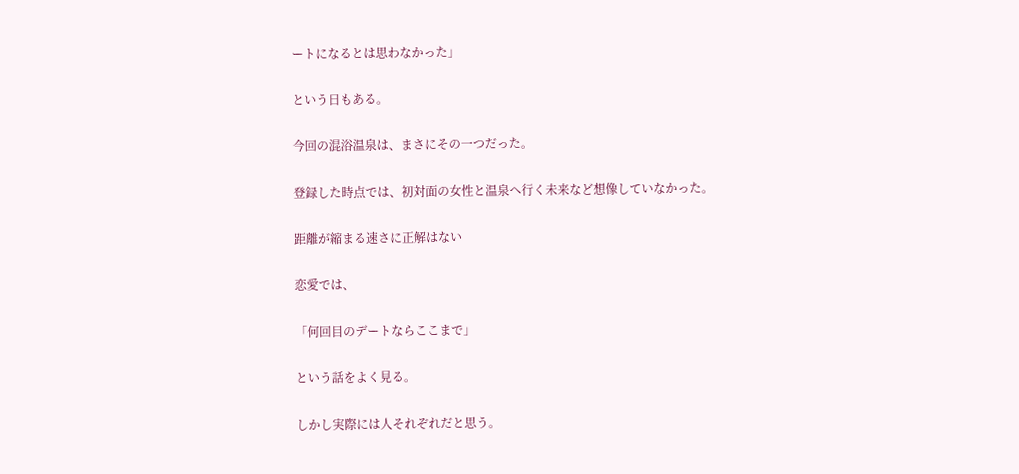ートになるとは思わなかった」

という日もある。

今回の混浴温泉は、まさにその一つだった。

登録した時点では、初対面の女性と温泉へ行く未来など想像していなかった。

距離が縮まる速さに正解はない

恋愛では、

「何回目のデートならここまで」

という話をよく見る。

しかし実際には人それぞれだと思う。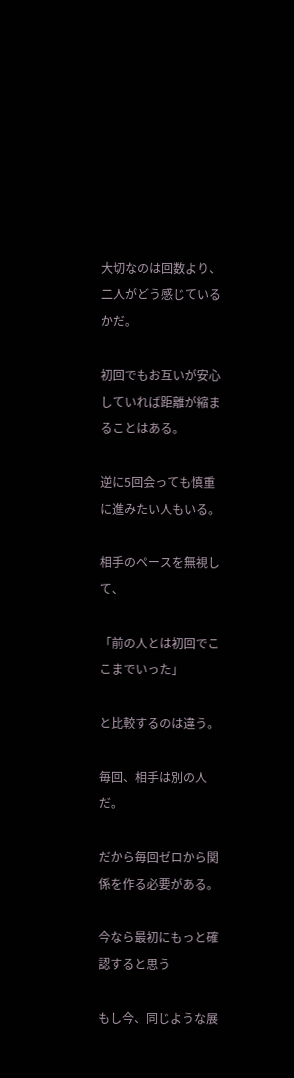大切なのは回数より、二人がどう感じているかだ。

初回でもお互いが安心していれば距離が縮まることはある。

逆に5回会っても慎重に進みたい人もいる。

相手のペースを無視して、

「前の人とは初回でここまでいった」

と比較するのは違う。

毎回、相手は別の人だ。

だから毎回ゼロから関係を作る必要がある。

今なら最初にもっと確認すると思う

もし今、同じような展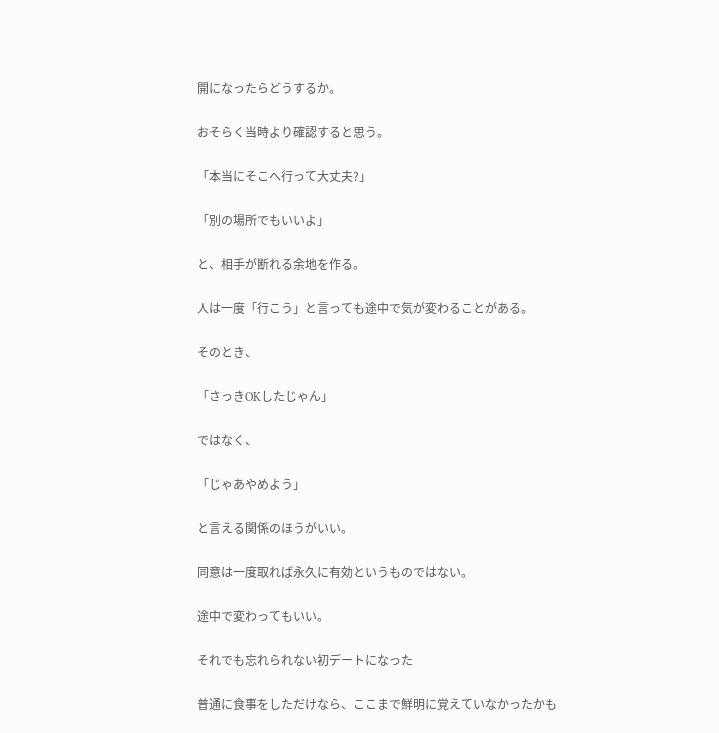開になったらどうするか。

おそらく当時より確認すると思う。

「本当にそこへ行って大丈夫?」

「別の場所でもいいよ」

と、相手が断れる余地を作る。

人は一度「行こう」と言っても途中で気が変わることがある。

そのとき、

「さっきOKしたじゃん」

ではなく、

「じゃあやめよう」

と言える関係のほうがいい。

同意は一度取れば永久に有効というものではない。

途中で変わってもいい。

それでも忘れられない初デートになった

普通に食事をしただけなら、ここまで鮮明に覚えていなかったかも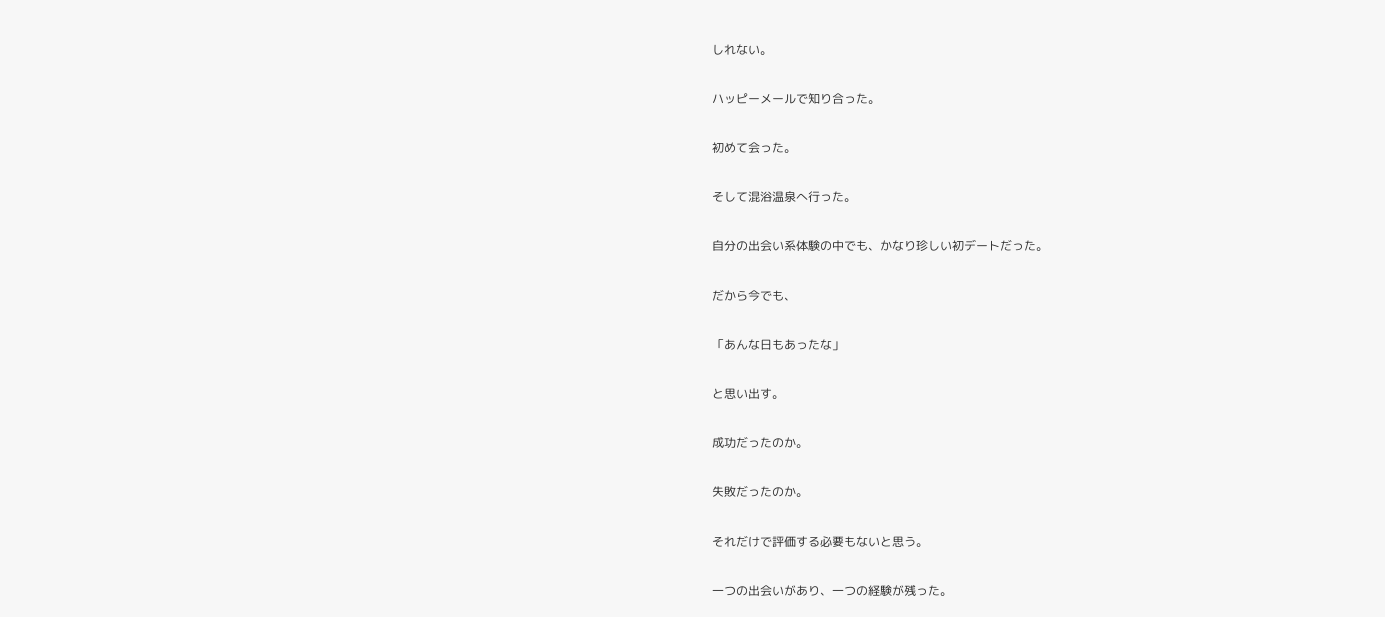しれない。

ハッピーメールで知り合った。

初めて会った。

そして混浴温泉へ行った。

自分の出会い系体験の中でも、かなり珍しい初デートだった。

だから今でも、

「あんな日もあったな」

と思い出す。

成功だったのか。

失敗だったのか。

それだけで評価する必要もないと思う。

一つの出会いがあり、一つの経験が残った。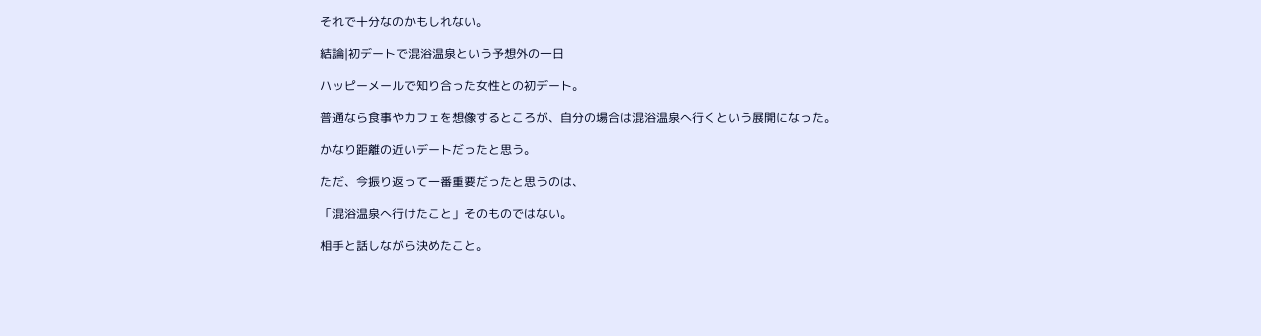それで十分なのかもしれない。

結論|初デートで混浴温泉という予想外の一日

ハッピーメールで知り合った女性との初デート。

普通なら食事やカフェを想像するところが、自分の場合は混浴温泉へ行くという展開になった。

かなり距離の近いデートだったと思う。

ただ、今振り返って一番重要だったと思うのは、

「混浴温泉へ行けたこと」そのものではない。

相手と話しながら決めたこと。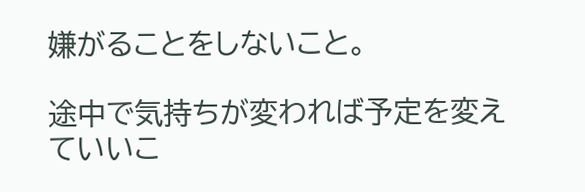嫌がることをしないこと。

途中で気持ちが変われば予定を変えていいこ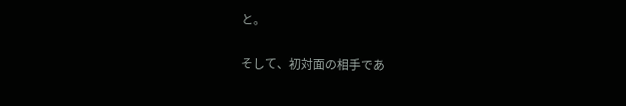と。

そして、初対面の相手であ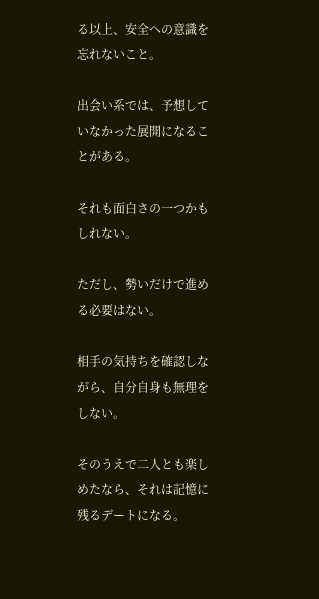る以上、安全への意識を忘れないこと。

出会い系では、予想していなかった展開になることがある。

それも面白さの一つかもしれない。

ただし、勢いだけで進める必要はない。

相手の気持ちを確認しながら、自分自身も無理をしない。

そのうえで二人とも楽しめたなら、それは記憶に残るデートになる。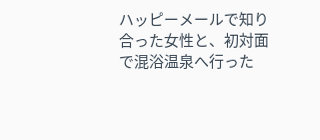ハッピーメールで知り合った女性と、初対面で混浴温泉へ行った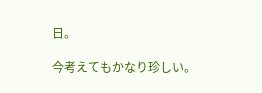日。

今考えてもかなり珍しい。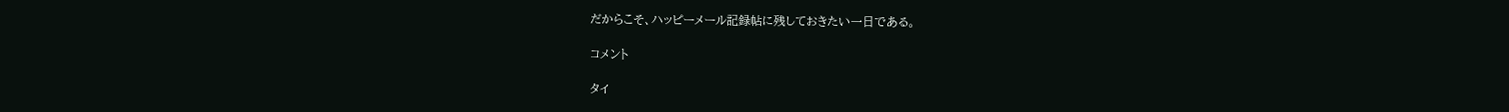だからこそ、ハッピーメール記録帖に残しておきたい一日である。

コメント

タイ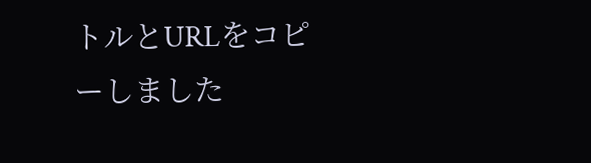トルとURLをコピーしました